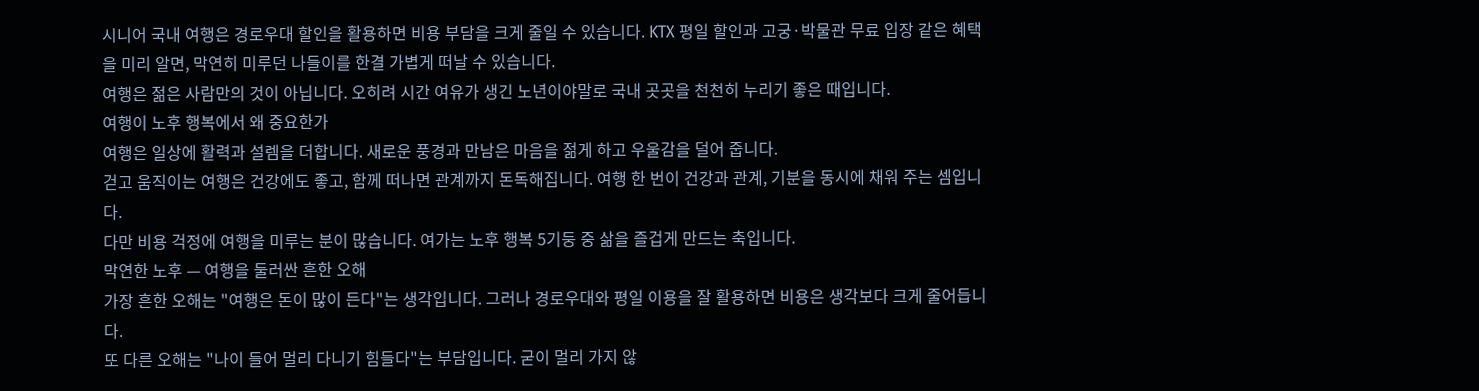시니어 국내 여행은 경로우대 할인을 활용하면 비용 부담을 크게 줄일 수 있습니다. KTX 평일 할인과 고궁·박물관 무료 입장 같은 혜택을 미리 알면, 막연히 미루던 나들이를 한결 가볍게 떠날 수 있습니다.
여행은 젊은 사람만의 것이 아닙니다. 오히려 시간 여유가 생긴 노년이야말로 국내 곳곳을 천천히 누리기 좋은 때입니다.
여행이 노후 행복에서 왜 중요한가
여행은 일상에 활력과 설렘을 더합니다. 새로운 풍경과 만남은 마음을 젊게 하고 우울감을 덜어 줍니다.
걷고 움직이는 여행은 건강에도 좋고, 함께 떠나면 관계까지 돈독해집니다. 여행 한 번이 건강과 관계, 기분을 동시에 채워 주는 셈입니다.
다만 비용 걱정에 여행을 미루는 분이 많습니다. 여가는 노후 행복 5기둥 중 삶을 즐겁게 만드는 축입니다.
막연한 노후 — 여행을 둘러싼 흔한 오해
가장 흔한 오해는 "여행은 돈이 많이 든다"는 생각입니다. 그러나 경로우대와 평일 이용을 잘 활용하면 비용은 생각보다 크게 줄어듭니다.
또 다른 오해는 "나이 들어 멀리 다니기 힘들다"는 부담입니다. 굳이 멀리 가지 않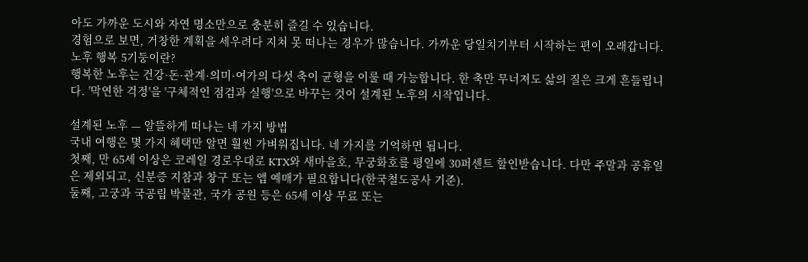아도 가까운 도시와 자연 명소만으로 충분히 즐길 수 있습니다.
경험으로 보면, 거창한 계획을 세우려다 지쳐 못 떠나는 경우가 많습니다. 가까운 당일치기부터 시작하는 편이 오래갑니다.
노후 행복 5기둥이란?
행복한 노후는 건강·돈·관계·의미·여가의 다섯 축이 균형을 이룰 때 가능합니다. 한 축만 무너져도 삶의 질은 크게 흔들립니다. '막연한 걱정'을 '구체적인 점검과 실행'으로 바꾸는 것이 설계된 노후의 시작입니다.

설계된 노후 — 알뜰하게 떠나는 네 가지 방법
국내 여행은 몇 가지 혜택만 알면 훨씬 가벼워집니다. 네 가지를 기억하면 됩니다.
첫째, 만 65세 이상은 코레일 경로우대로 KTX와 새마을호, 무궁화호를 평일에 30퍼센트 할인받습니다. 다만 주말과 공휴일은 제외되고, 신분증 지참과 창구 또는 앱 예매가 필요합니다(한국철도공사 기준).
둘째, 고궁과 국공립 박물관, 국가 공원 등은 65세 이상 무료 또는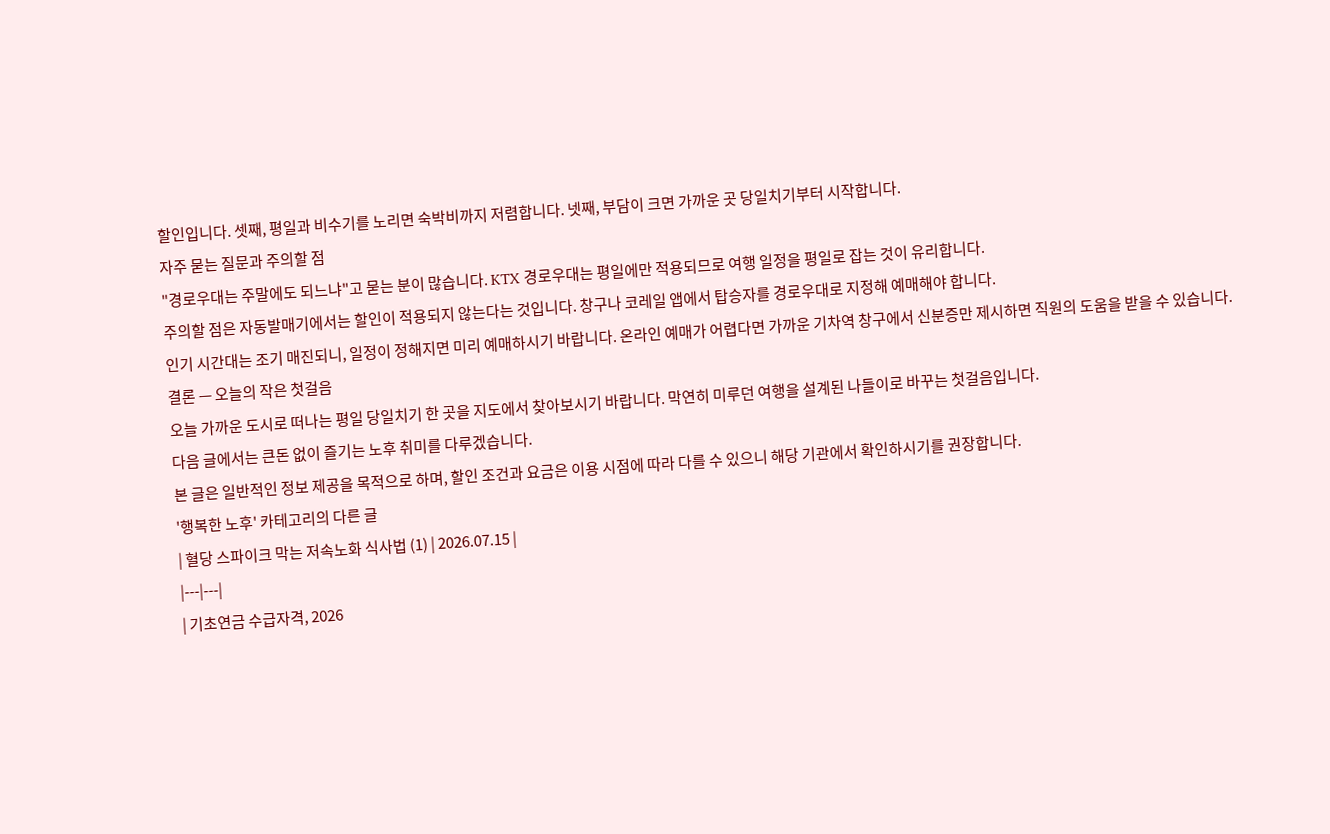할인입니다. 셋째, 평일과 비수기를 노리면 숙박비까지 저렴합니다. 넷째, 부담이 크면 가까운 곳 당일치기부터 시작합니다.
자주 묻는 질문과 주의할 점
"경로우대는 주말에도 되느냐"고 묻는 분이 많습니다. KTX 경로우대는 평일에만 적용되므로 여행 일정을 평일로 잡는 것이 유리합니다.
주의할 점은 자동발매기에서는 할인이 적용되지 않는다는 것입니다. 창구나 코레일 앱에서 탑승자를 경로우대로 지정해 예매해야 합니다.
인기 시간대는 조기 매진되니, 일정이 정해지면 미리 예매하시기 바랍니다. 온라인 예매가 어렵다면 가까운 기차역 창구에서 신분증만 제시하면 직원의 도움을 받을 수 있습니다.
결론 — 오늘의 작은 첫걸음
오늘 가까운 도시로 떠나는 평일 당일치기 한 곳을 지도에서 찾아보시기 바랍니다. 막연히 미루던 여행을 설계된 나들이로 바꾸는 첫걸음입니다.
다음 글에서는 큰돈 없이 즐기는 노후 취미를 다루겠습니다.
본 글은 일반적인 정보 제공을 목적으로 하며, 할인 조건과 요금은 이용 시점에 따라 다를 수 있으니 해당 기관에서 확인하시기를 권장합니다.
'행복한 노후' 카테고리의 다른 글
| 혈당 스파이크 막는 저속노화 식사법 (1) | 2026.07.15 |
|---|---|
| 기초연금 수급자격, 2026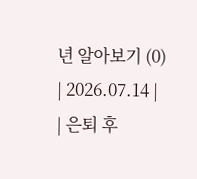년 알아보기 (0) | 2026.07.14 |
| 은퇴 후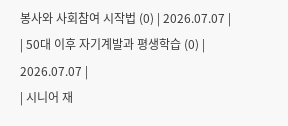봉사와 사회참여 시작법 (0) | 2026.07.07 |
| 50대 이후 자기계발과 평생학습 (0) | 2026.07.07 |
| 시니어 재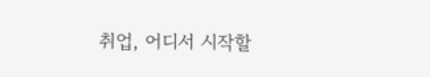취업, 어디서 시작할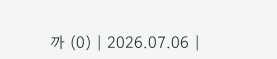까 (0) | 2026.07.06 |